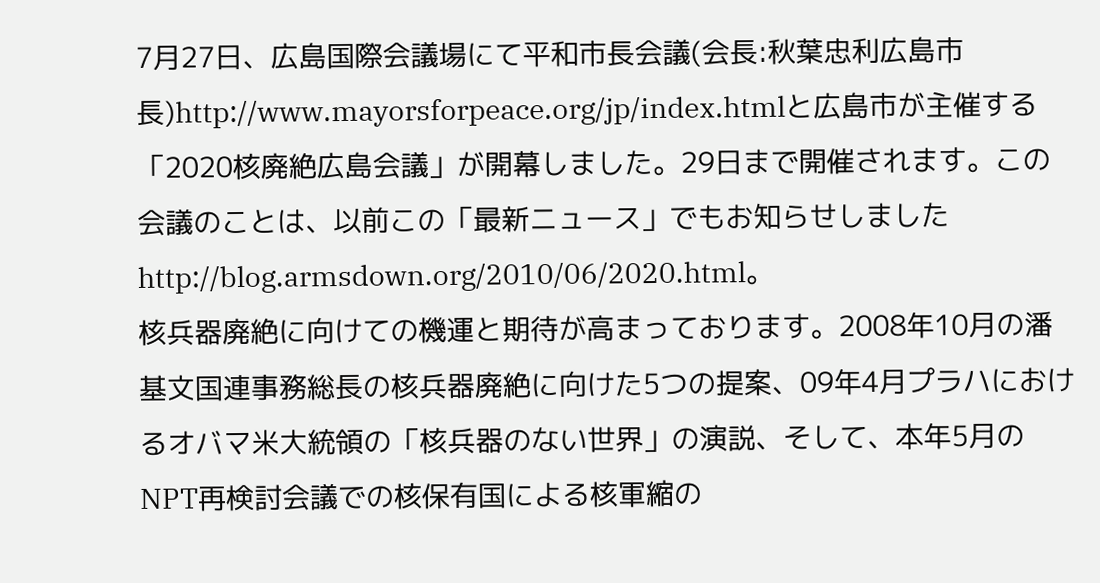7月27日、広島国際会議場にて平和市長会議(会長:秋葉忠利広島市長)http://www.mayorsforpeace.org/jp/index.htmlと広島市が主催する「2020核廃絶広島会議」が開幕しました。29日まで開催されます。この会議のことは、以前この「最新ニュース」でもお知らせしましたhttp://blog.armsdown.org/2010/06/2020.html。
核兵器廃絶に向けての機運と期待が高まっております。2008年10月の潘基文国連事務総長の核兵器廃絶に向けた5つの提案、09年4月プラハにおけるオバマ米大統領の「核兵器のない世界」の演説、そして、本年5月のNPT再検討会議での核保有国による核軍縮の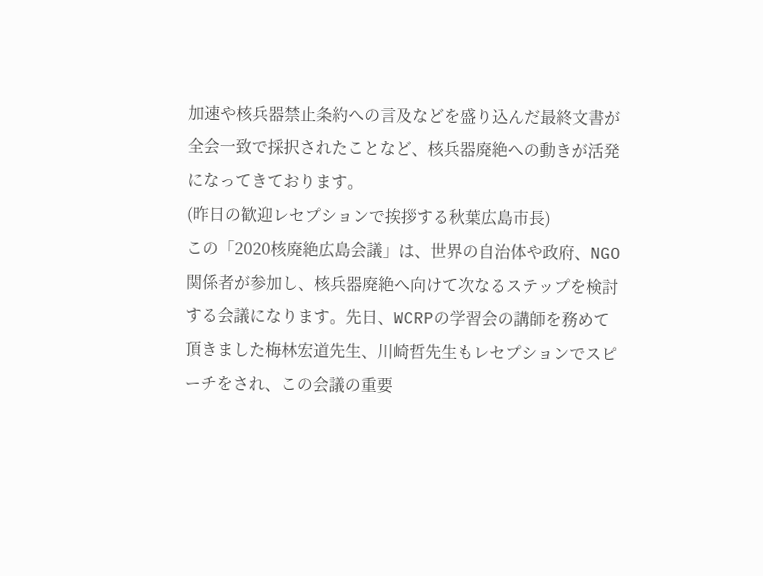加速や核兵器禁止条約への言及などを盛り込んだ最終文書が全会一致で採択されたことなど、核兵器廃絶への動きが活発になってきております。
(昨日の歓迎レセプションで挨拶する秋葉広島市長)
この「2020核廃絶広島会議」は、世界の自治体や政府、NGO関係者が参加し、核兵器廃絶へ向けて次なるステップを検討する会議になります。先日、WCRPの学習会の講師を務めて頂きました梅林宏道先生、川崎哲先生もレセプションでスピーチをされ、この会議の重要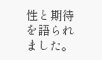性と期待を語られました。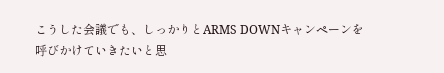こうした会議でも、しっかりとARMS DOWNキャンペーンを呼びかけていきたいと思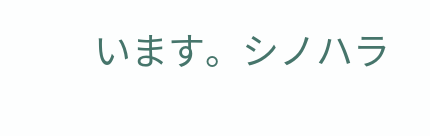います。シノハラ